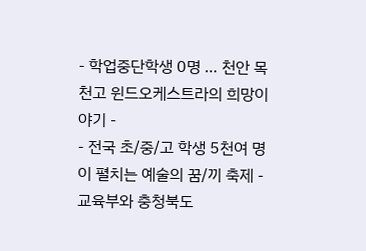- 학업중단학생 0명 … 천안 목천고 윈드오케스트라의 희망이야기 -
- 전국 초/중/고 학생 5천여 명이 펼치는 예술의 꿈/끼 축제 -
교육부와 충청북도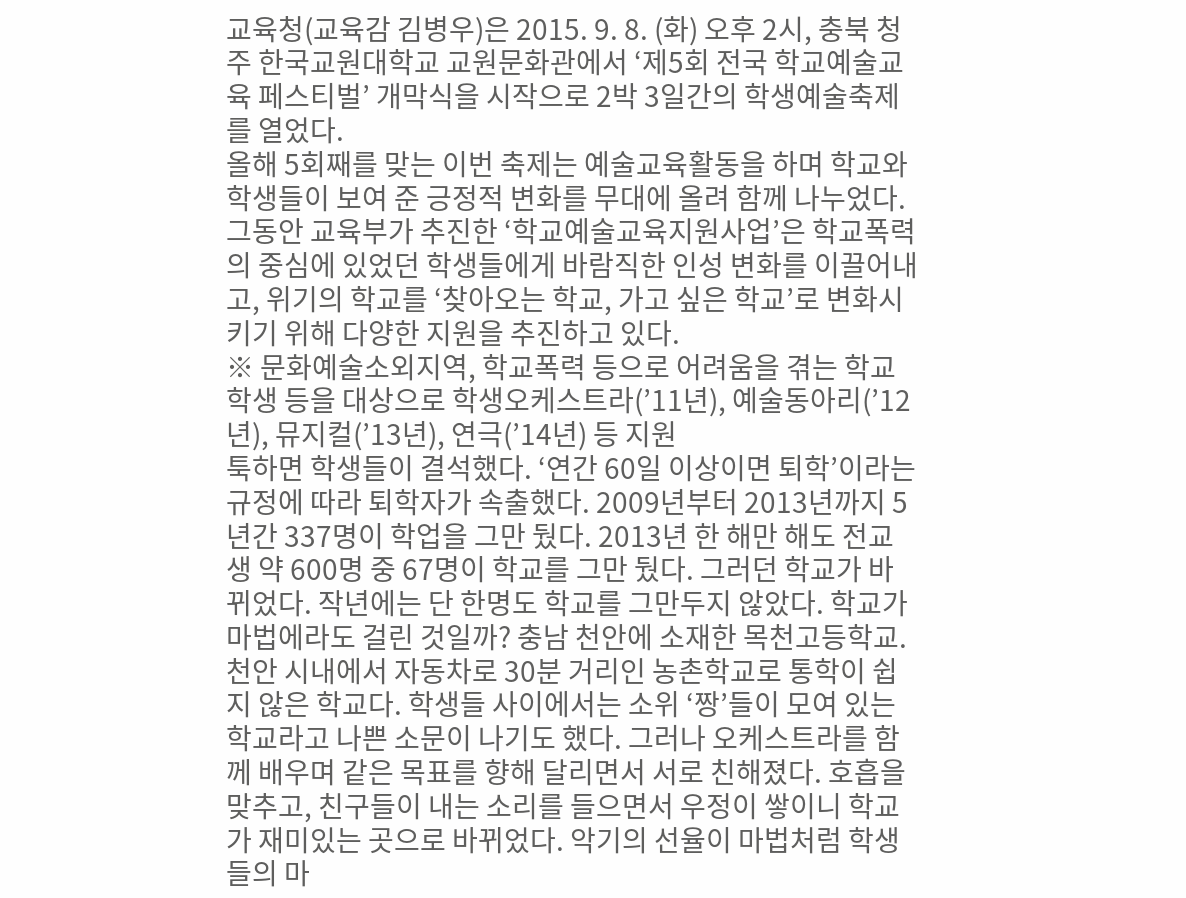교육청(교육감 김병우)은 2015. 9. 8. (화) 오후 2시, 충북 청주 한국교원대학교 교원문화관에서 ‘제5회 전국 학교예술교육 페스티벌’ 개막식을 시작으로 2박 3일간의 학생예술축제를 열었다.
올해 5회째를 맞는 이번 축제는 예술교육활동을 하며 학교와 학생들이 보여 준 긍정적 변화를 무대에 올려 함께 나누었다.
그동안 교육부가 추진한 ‘학교예술교육지원사업’은 학교폭력의 중심에 있었던 학생들에게 바람직한 인성 변화를 이끌어내고, 위기의 학교를 ‘찾아오는 학교, 가고 싶은 학교’로 변화시키기 위해 다양한 지원을 추진하고 있다.
※ 문화예술소외지역, 학교폭력 등으로 어려움을 겪는 학교 학생 등을 대상으로 학생오케스트라(’11년), 예술동아리(’12년), 뮤지컬(’13년), 연극(’14년) 등 지원
툭하면 학생들이 결석했다. ‘연간 60일 이상이면 퇴학’이라는 규정에 따라 퇴학자가 속출했다. 2009년부터 2013년까지 5년간 337명이 학업을 그만 뒀다. 2013년 한 해만 해도 전교생 약 600명 중 67명이 학교를 그만 뒀다. 그러던 학교가 바뀌었다. 작년에는 단 한명도 학교를 그만두지 않았다. 학교가 마법에라도 걸린 것일까? 충남 천안에 소재한 목천고등학교. 천안 시내에서 자동차로 30분 거리인 농촌학교로 통학이 쉽지 않은 학교다. 학생들 사이에서는 소위 ‘짱’들이 모여 있는 학교라고 나쁜 소문이 나기도 했다. 그러나 오케스트라를 함께 배우며 같은 목표를 향해 달리면서 서로 친해졌다. 호흡을 맞추고, 친구들이 내는 소리를 들으면서 우정이 쌓이니 학교가 재미있는 곳으로 바뀌었다. 악기의 선율이 마법처럼 학생들의 마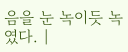음을 눈 녹이듯 녹였다. |